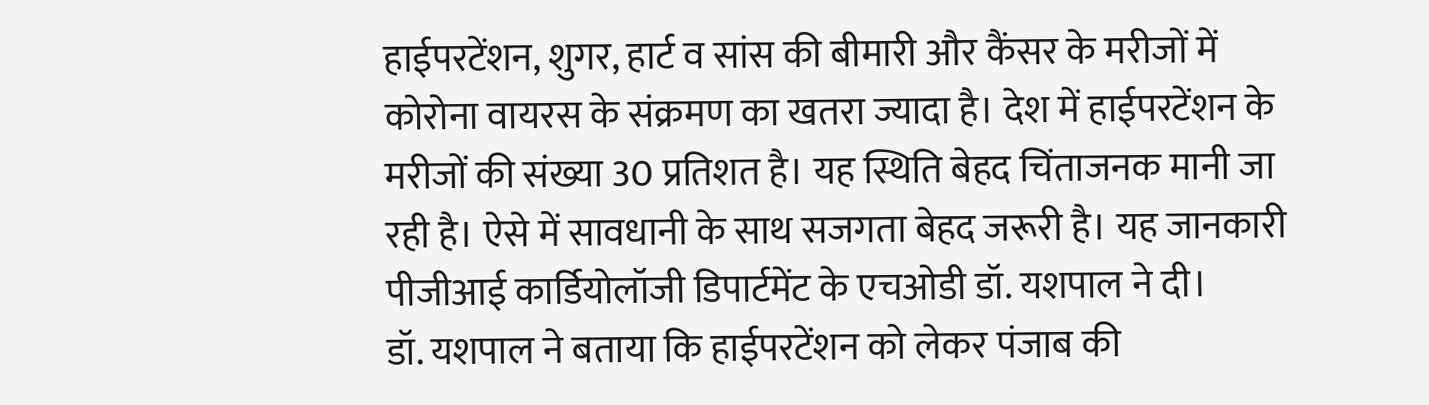हाईपरटेंशन, शुगर, हार्ट व सांस की बीमारी और कैंसर के मरीजों में कोरोना वायरस के संक्रमण का खतरा ज्यादा है। देश में हाईपरटेंशन के मरीजों की संख्या 30 प्रतिशत है। यह स्थिति बेहद चिंताजनक मानी जा रही है। ऐसे में सावधानी के साथ सजगता बेहद जरूरी है। यह जानकारी पीजीआई कार्डियोलॉजी डिपार्टमेंट के एचओडी डॉ. यशपाल ने दी।
डॉ. यशपाल ने बताया कि हाईपरटेंशन को लेकर पंजाब की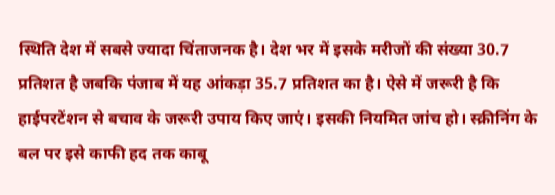स्थिति देश में सबसे ज्यादा चिंताजनक है। देश भर में इसके मरीजों की संख्या 30.7 प्रतिशत है जबकि पंजाब में यह आंकड़ा 35.7 प्रतिशत का है। ऐसे में जरूरी है कि हाईपरटेंशन से बचाव के जरूरी उपाय किए जाएं। इसकी नियमित जांच हो। स्क्रीनिंग के बल पर इसे काफी हद तक काबू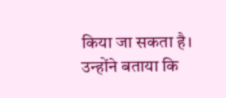किया जा सकता है।
उन्होंने बताया कि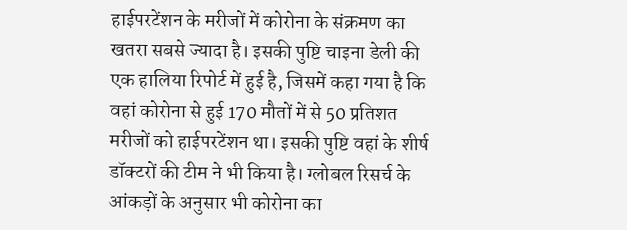हाईपरटेंशन के मरीजों में कोरोना के संक्रमण का खतरा सबसे ज्यादा है। इसकी पुष्टि चाइना डेली की एक हालिया रिपोर्ट में हुई है, जिसमें कहा गया है कि वहां कोरोना से हुई 170 मौतों में से 50 प्रतिशत मरीजों को हाईपरटेंशन था। इसकी पुष्टि वहां के शीर्ष डॉक्टरों की टीम ने भी किया है। ग्लोबल रिसर्च के आंकड़ों के अनुसार भी कोरोना का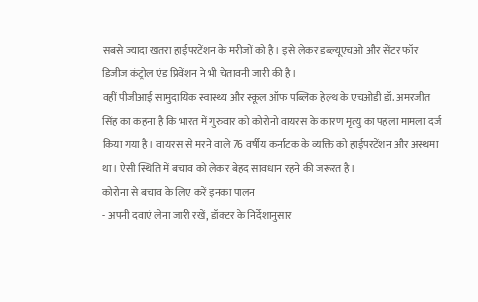सबसे ज्यादा खतरा हाईपरटेंशन के मरीजों को है। इसे लेकर डब्ल्यूएचओ और सेंटर फॉर डिजीज कंट्रोल एंड प्रिवेंशन ने भी चेतावनी जारी की है।
वहीं पीजीआई सामुदायिक स्वास्थ्य और स्कूल ऑफ पब्लिक हेल्थ के एचओडी डॉ. अमरजीत सिंह का कहना है कि भारत में गुरुवार को कोरोनो वायरस के कारण मृत्यु का पहला मामला दर्ज किया गया है। वायरस से मरने वाले 76 वर्षीय कर्नाटक के व्यक्ति को हाईपरटेंशन और अस्थमा था। ऐसी स्थिति में बचाव को लेकर बेहद सावधान रहने की जरूरत है।
कोरोना से बचाव के लिए करें इनका पालन
- अपनी दवाएं लेना जारी रखें, डॉक्टर के निर्देशानुसार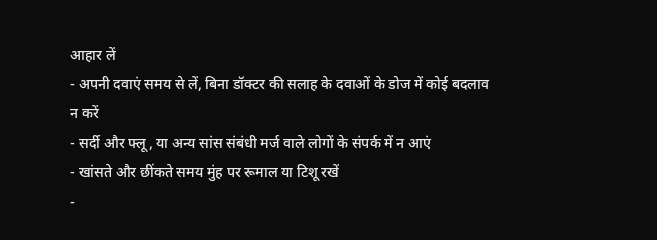आहार लें
- अपनी दवाएं समय से लें, बिना डॉक्टर की सलाह के दवाओं के डोज में कोई बदलाव न करें
- सर्दी और फ्लू, या अन्य सांस संबंधी मर्ज वाले लोगों के संपर्क में न आएं
- खांसते और छींकते समय मुंह पर रूमाल या टिशू रखें
-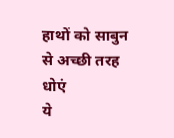हाथों को साबुन से अच्छी तरह धोएं
ये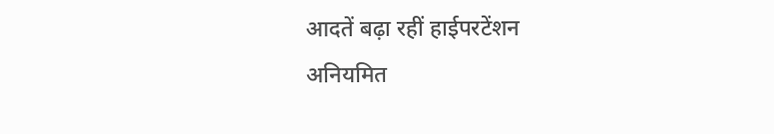आदतें बढ़ा रहीं हाईपरटेंशन
अनियमित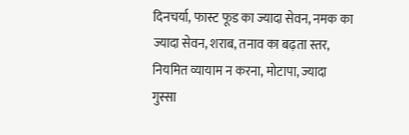दिनचर्या, फास्ट फूड का ज्यादा सेवन, नमक का ज्यादा सेवन, शराब, तनाव का बढ़ता स्तर, नियमित व्यायाम न करना, मोटापा, ज्यादा गुस्सा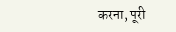करना, पूरी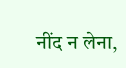नींद न लेना,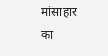मांसाहार का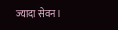ज्यादा सेवन।